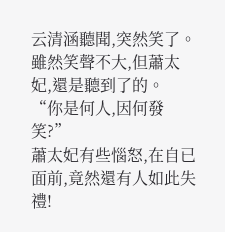云清涵聽聞,突然笑了。
雖然笑聲不大,但蕭太妃,還是聽到了的。
“你是何人,因何發笑?”
蕭太妃有些惱怒,在自已面前,竟然還有人如此失禮!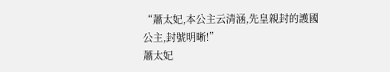“蕭太妃,本公主云清涵,先皇親封的護國公主,封號明晰!”
蕭太妃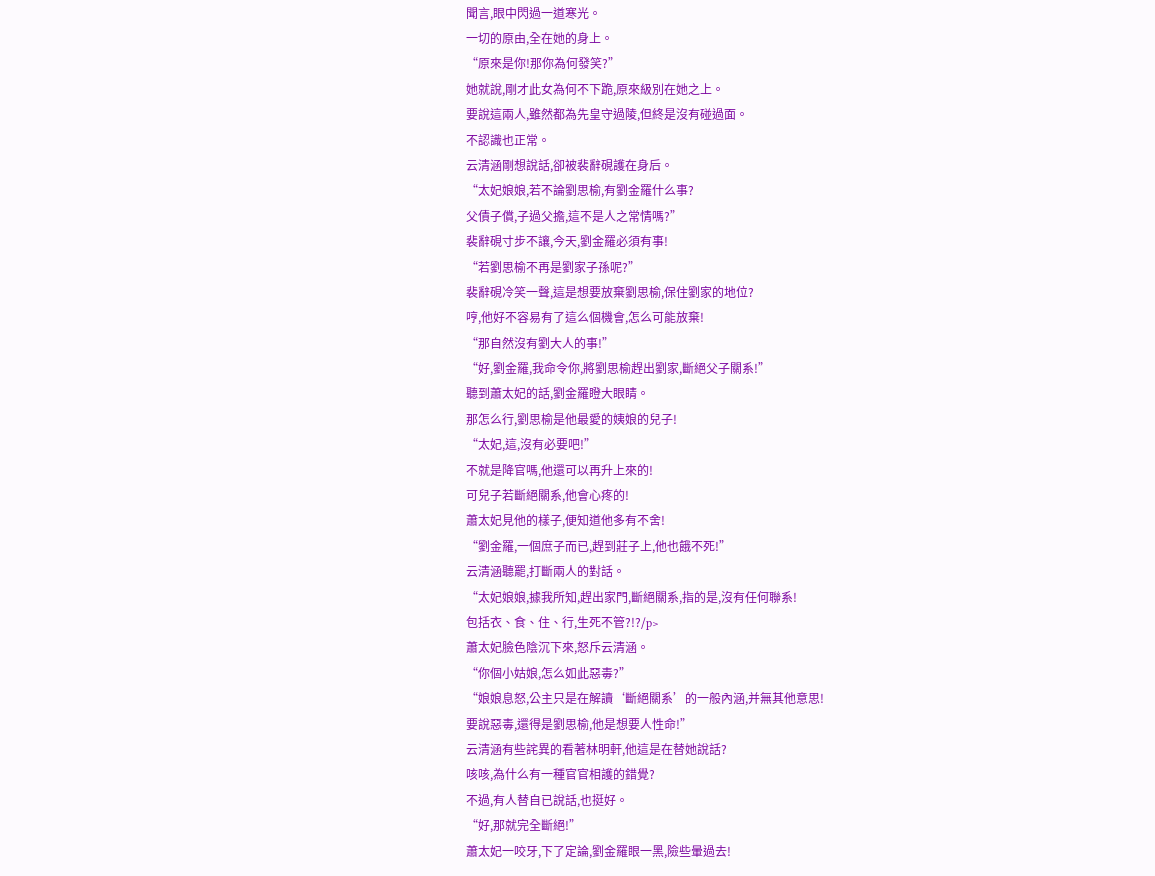聞言,眼中閃過一道寒光。
一切的原由,全在她的身上。
“原來是你!那你為何發笑?”
她就說,剛才此女為何不下跪,原來級別在她之上。
要說這兩人,雖然都為先皇守過陵,但終是沒有碰過面。
不認識也正常。
云清涵剛想說話,卻被裴辭硯護在身后。
“太妃娘娘,若不論劉思榆,有劉金羅什么事?
父債子償,子過父擔,這不是人之常情嗎?”
裴辭硯寸步不讓,今天,劉金羅必須有事!
“若劉思榆不再是劉家子孫呢?”
裴辭硯冷笑一聲,這是想要放棄劉思榆,保住劉家的地位?
哼,他好不容易有了這么個機會,怎么可能放棄!
“那自然沒有劉大人的事!”
“好,劉金羅,我命令你,將劉思榆趕出劉家,斷絕父子關系!”
聽到蕭太妃的話,劉金羅瞪大眼睛。
那怎么行,劉思榆是他最愛的姨娘的兒子!
“太妃,這,沒有必要吧!”
不就是降官嗎,他還可以再升上來的!
可兒子若斷絕關系,他會心疼的!
蕭太妃見他的樣子,便知道他多有不舍!
“劉金羅,一個庶子而已,趕到莊子上,他也餓不死!”
云清涵聽罷,打斷兩人的對話。
“太妃娘娘,據我所知,趕出家門,斷絕關系,指的是,沒有任何聯系!
包括衣、食、住、行,生死不管?!?/p>
蕭太妃臉色陰沉下來,怒斥云清涵。
“你個小姑娘,怎么如此惡毒?”
“娘娘息怒,公主只是在解讀‘斷絕關系’的一般內涵,并無其他意思!
要說惡毒,還得是劉思榆,他是想要人性命!”
云清涵有些詫異的看著林明軒,他這是在替她說話?
咳咳,為什么有一種官官相護的錯覺?
不過,有人替自已說話,也挺好。
“好,那就完全斷絕!”
蕭太妃一咬牙,下了定論,劉金羅眼一黑,險些暈過去!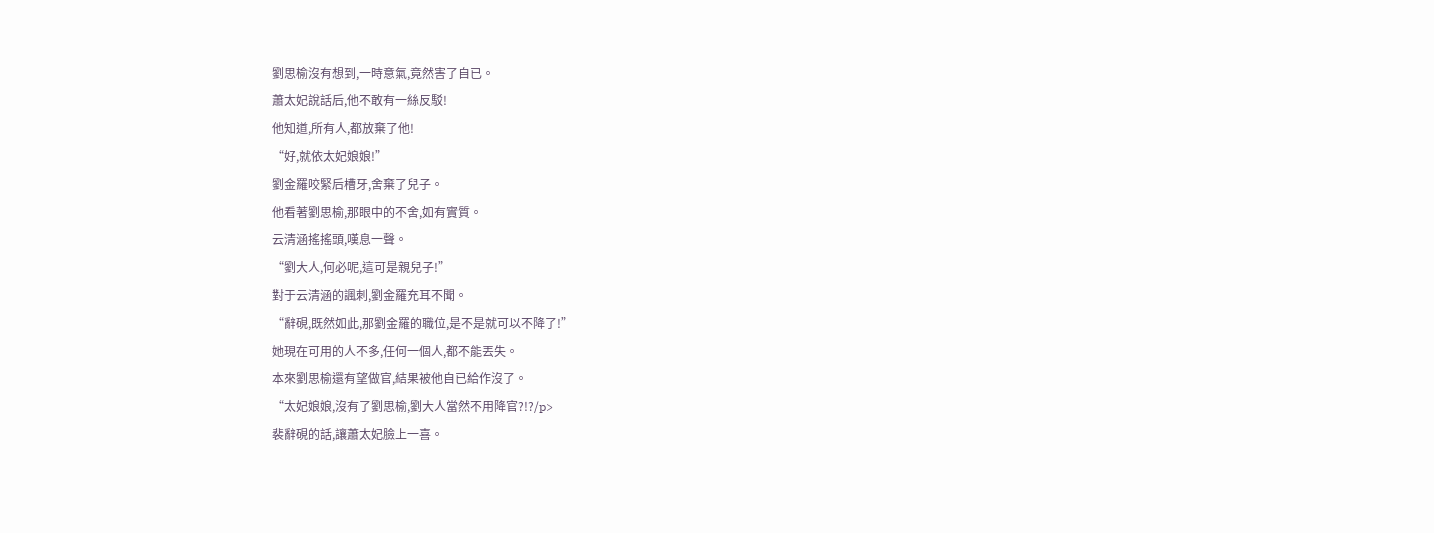劉思榆沒有想到,一時意氣,竟然害了自已。
蕭太妃說話后,他不敢有一絲反駁!
他知道,所有人,都放棄了他!
“好,就依太妃娘娘!”
劉金羅咬緊后槽牙,舍棄了兒子。
他看著劉思榆,那眼中的不舍,如有實質。
云清涵搖搖頭,嘆息一聲。
“劉大人,何必呢,這可是親兒子!”
對于云清涵的諷刺,劉金羅充耳不聞。
“辭硯,既然如此,那劉金羅的職位,是不是就可以不降了!”
她現在可用的人不多,任何一個人,都不能丟失。
本來劉思榆還有望做官,結果被他自已給作沒了。
“太妃娘娘,沒有了劉思榆,劉大人當然不用降官?!?/p>
裴辭硯的話,讓蕭太妃臉上一喜。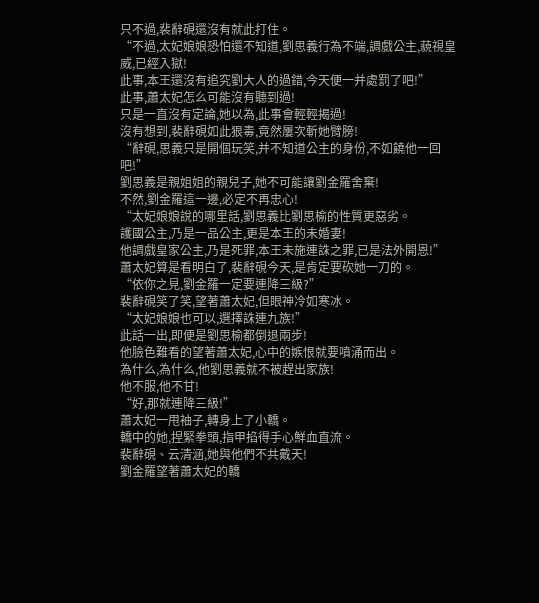只不過,裴辭硯還沒有就此打住。
“不過,太妃娘娘恐怕還不知道,劉思義行為不端,調戲公主,藐視皇威,已經入獄!
此事,本王還沒有追究劉大人的過錯,今天便一并處罰了吧!”
此事,蕭太妃怎么可能沒有聽到過!
只是一直沒有定論,她以為,此事會輕輕揭過!
沒有想到,裴辭硯如此狠毒,竟然屢次斬她臂膀!
“辭硯,思義只是開個玩笑,并不知道公主的身份,不如饒他一回吧!”
劉思義是親姐姐的親兒子,她不可能讓劉金羅舍棄!
不然,劉金羅這一邊,必定不再忠心!
“太妃娘娘說的哪里話,劉思義比劉思榆的性質更惡劣。
護國公主,乃是一品公主,更是本王的未婚妻!
他調戲皇家公主,乃是死罪,本王未施連誅之罪,已是法外開恩!”
蕭太妃算是看明白了,裴辭硯今天,是肯定要砍她一刀的。
“依你之見,劉金羅一定要連降三級?”
裴辭硯笑了笑,望著蕭太妃,但眼神冷如寒冰。
“太妃娘娘也可以,選擇誅連九族!”
此話一出,即便是劉思榆都倒退兩步!
他臉色難看的望著蕭太妃,心中的嫉恨就要噴涌而出。
為什么,為什么,他劉思義就不被趕出家族!
他不服,他不甘!
“好,那就連降三級!”
蕭太妃一甩袖子,轉身上了小轎。
轎中的她,捏緊拳頭,指甲掐得手心鮮血直流。
裴辭硯、云清涵,她與他們不共戴天!
劉金羅望著蕭太妃的轎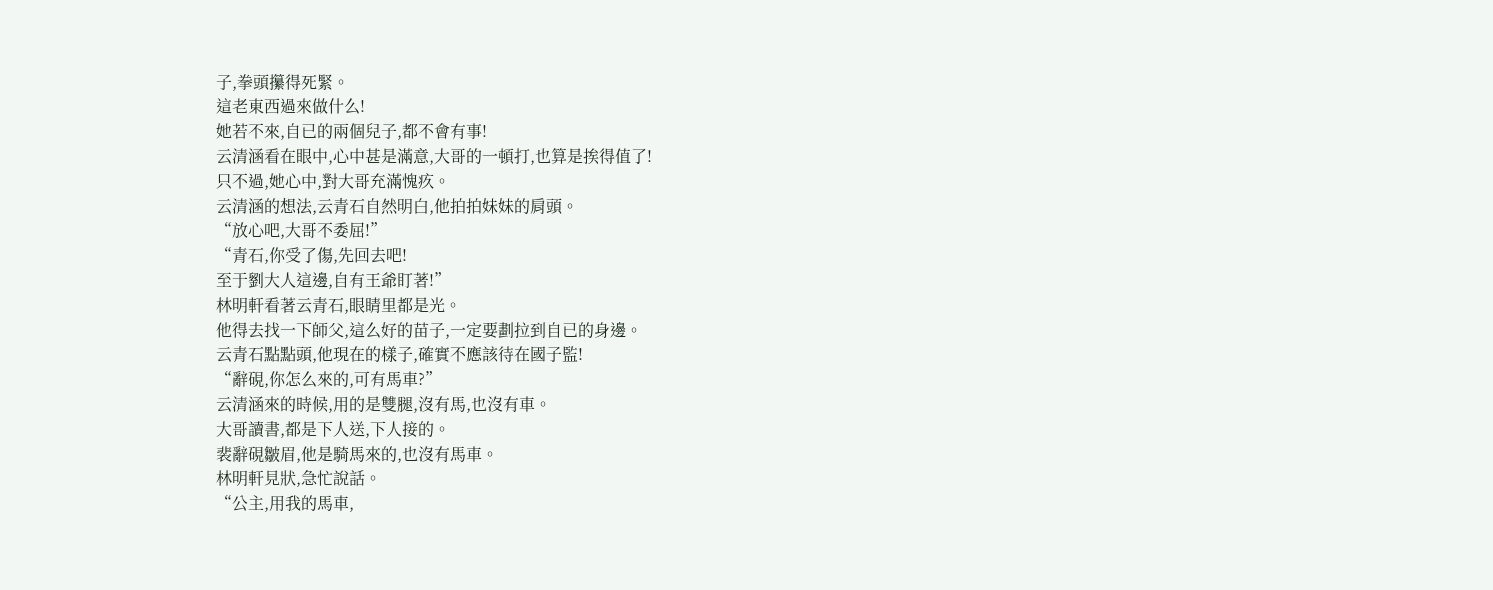子,拳頭攥得死緊。
這老東西過來做什么!
她若不來,自已的兩個兒子,都不會有事!
云清涵看在眼中,心中甚是滿意,大哥的一頓打,也算是挨得值了!
只不過,她心中,對大哥充滿愧疚。
云清涵的想法,云青石自然明白,他拍拍妹妹的肩頭。
“放心吧,大哥不委屈!”
“青石,你受了傷,先回去吧!
至于劉大人這邊,自有王爺盯著!”
林明軒看著云青石,眼睛里都是光。
他得去找一下師父,這么好的苗子,一定要劃拉到自已的身邊。
云青石點點頭,他現在的樣子,確實不應該待在國子監!
“辭硯,你怎么來的,可有馬車?”
云清涵來的時候,用的是雙腿,沒有馬,也沒有車。
大哥讀書,都是下人送,下人接的。
裴辭硯皺眉,他是騎馬來的,也沒有馬車。
林明軒見狀,急忙說話。
“公主,用我的馬車,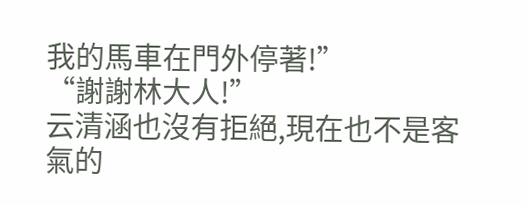我的馬車在門外停著!”
“謝謝林大人!”
云清涵也沒有拒絕,現在也不是客氣的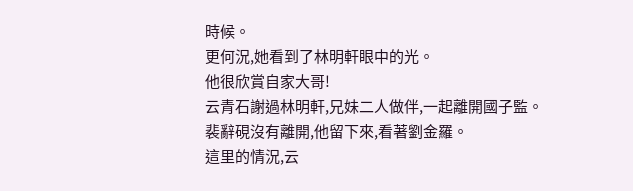時候。
更何況,她看到了林明軒眼中的光。
他很欣賞自家大哥!
云青石謝過林明軒,兄妹二人做伴,一起離開國子監。
裴辭硯沒有離開,他留下來,看著劉金羅。
這里的情況,云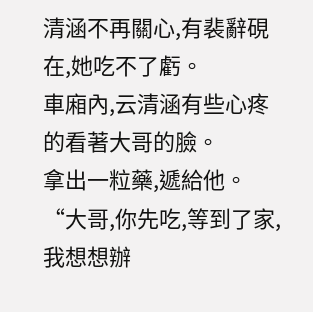清涵不再關心,有裴辭硯在,她吃不了虧。
車廂內,云清涵有些心疼的看著大哥的臉。
拿出一粒藥,遞給他。
“大哥,你先吃,等到了家,我想想辦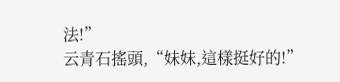法!”
云青石搖頭,“妹妹,這樣挺好的!”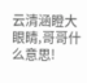云清涵瞪大眼睛,哥哥什么意思!